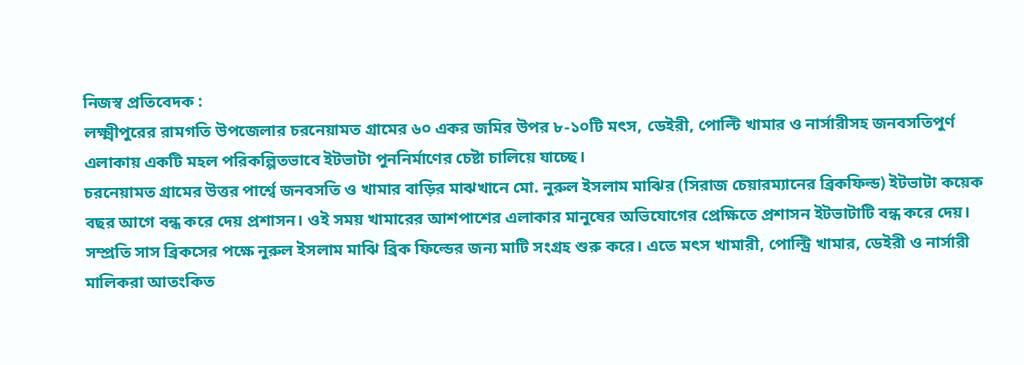নিজস্ব প্রতিবেদক :
লক্ষ্মীপুরের রামগতি উপজেলার চরনেয়ামত গ্রামের ৬০ একর জমির উপর ৮-১০টি মৎস, ডেইরী, পোল্টি খামার ও নার্সারীসহ জনবসতিপুর্ণ এলাকায় একটি মহল পরিকল্পিতভাবে ইটভাটা পুননির্মাণের চেষ্টা চালিয়ে যাচ্ছে।
চরনেয়ামত গ্রামের উত্তর পার্শ্বে জনবসতি ও খামার বাড়ির মাঝখানে মো. নুরুল ইসলাম মাঝির (সিরাজ চেয়ারম্যানের ব্রিকফিল্ড) ইটভাটা কয়েক বছর আগে বন্ধ করে দেয় প্রশাসন। ওই সময় খামারের আশপাশের এলাকার মানুষের অভিযোগের প্রেক্ষিতে প্রশাসন ইটভাটাটি বন্ধ করে দেয়। সম্প্রতি সাস ব্রিকসের পক্ষে নুরুল ইসলাম মাঝি ব্রিক ফিল্ডের জন্য মাটি সংগ্রহ শুরু করে। এতে মৎস খামারী, পোল্ট্রি খামার, ডেইরী ও নার্সারী মালিকরা আতংকিত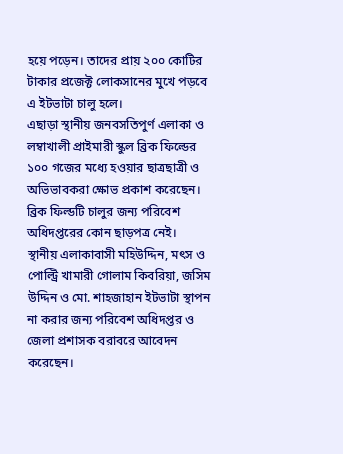হয়ে পড়েন। তাদের প্রায় ২০০ কোটির টাকার প্রজেক্ট লোকসানের মুখে পড়বে এ ইটভাটা চালু হলে।
এছাড়া স্থানীয় জনবসতিপুর্ণ এলাকা ও লম্বাখালী প্রাইমারী স্কুল ব্রিক ফিল্ডের ১০০ গজের মধ্যে হওয়ার ছাত্রছাত্রী ও অভিভাবকরা ক্ষোভ প্রকাশ করেছেন। ব্রিক ফিল্ডটি চালুর জন্য পরিবেশ অধিদপ্তরের কোন ছাড়পত্র নেই।
স্থানীয় এলাকাবাসী মহিউদ্দিন, মৎস ও পোল্ট্রি খামারী গোলাম কিবরিয়া, জসিম উদ্দিন ও মো. শাহজাহান ইটভাটা স্থাপন না করার জন্য পরিবেশ অধিদপ্তর ও জেলা প্রশাসক বরাবরে আবেদন করেছেন।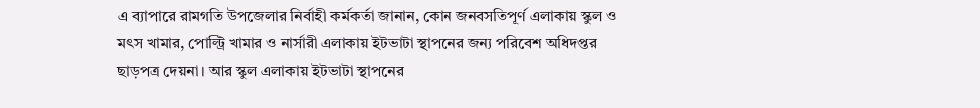এ ব্যাপারে রামগতি উপজেলার নির্বাহী কর্মকর্তা জানান, কোন জনবসতিপূর্ণ এলাকায় স্কুল ও মৎস খামার, পোল্ট্রি খামার ও নার্সারী এলাকায় ইটভাটা স্থাপনের জন্য পরিবেশ অধিদপ্তর ছাড়পত্র দেয়না। আর স্কুল এলাকায় ইটভাটা স্থাপনের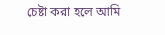চেষ্টা করা হলে আমি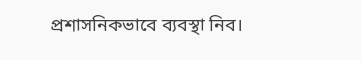প্রশাসনিকভাবে ব্যবস্থা নিব।